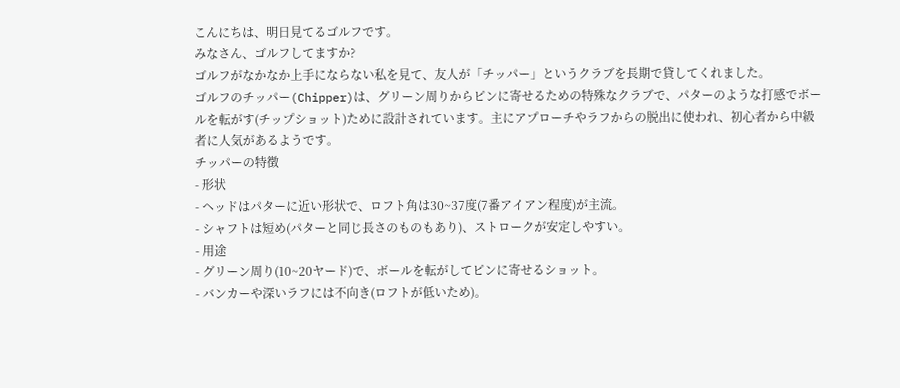こんにちは、明日見てるゴルフです。
みなさん、ゴルフしてますか?
ゴルフがなかなか上手にならない私を見て、友人が「チッパー」というクラブを長期で貸してくれました。
ゴルフのチッパー(Chipper)は、グリーン周りからピンに寄せるための特殊なクラブで、パターのような打感でボールを転がす(チップショット)ために設計されています。主にアプローチやラフからの脱出に使われ、初心者から中級者に人気があるようです。
チッパーの特徴
- 形状
- ヘッドはパターに近い形状で、ロフト角は30~37度(7番アイアン程度)が主流。
- シャフトは短め(パターと同じ長さのものもあり)、ストロークが安定しやすい。
- 用途
- グリーン周り(10~20ヤード)で、ボールを転がしてピンに寄せるショット。
- バンカーや深いラフには不向き(ロフトが低いため)。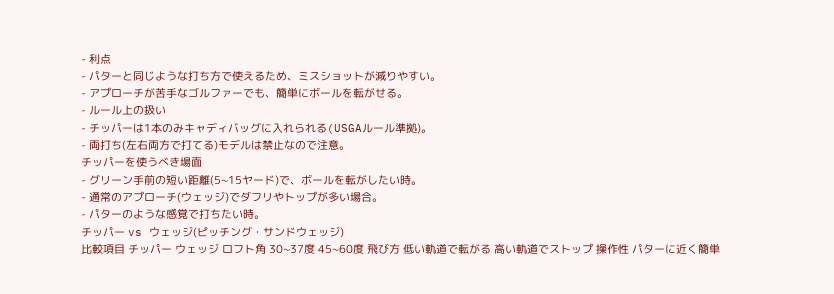- 利点
- パターと同じような打ち方で使えるため、ミスショットが減りやすい。
- アプローチが苦手なゴルファーでも、簡単にボールを転がせる。
- ルール上の扱い
- チッパーは1本のみキャディバッグに入れられる(USGAルール準拠)。
- 両打ち(左右両方で打てる)モデルは禁止なので注意。
チッパーを使うべき場面
- グリーン手前の短い距離(5~15ヤード)で、ボールを転がしたい時。
- 通常のアプローチ(ウェッジ)でダフリやトップが多い場合。
- パターのような感覚で打ちたい時。
チッパー vs ウェッジ(ピッチング・サンドウェッジ)
比較項目 チッパー ウェッジ ロフト角 30~37度 45~60度 飛び方 低い軌道で転がる 高い軌道でストップ 操作性 パターに近く簡単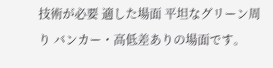技術が必要 適した場面 平坦なグリーン周り バンカー・高低差ありの場面です。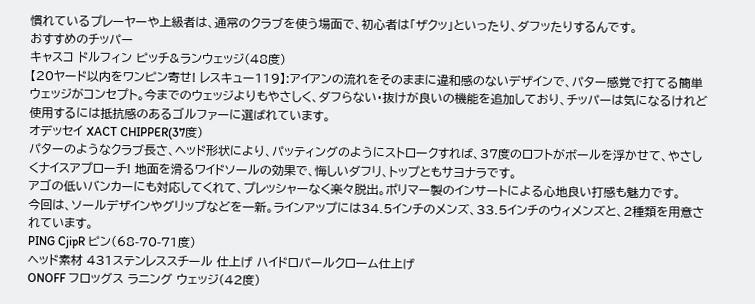慣れているプレーヤーや上級者は、通常のクラブを使う場面で、初心者は「ザクッ」といったり、ダフッたりするんです。
おすすめのチッパー
キャスコ ドルフィン ピッチ&ランウェッジ(48度)
【20ヤード以内をワンピン寄せ! レスキュー119】:アイアンの流れをそのままに違和感のないデザインで、パター感覚で打てる簡単ウェッジがコンセプト。今までのウェッジよりもやさしく、ダフらない・抜けが良いの機能を追加しており、チッパーは気になるけれど使用するには抵抗感のあるゴルファーに選ばれています。
オデッセイ XACT CHIPPER(37度)
パターのようなクラブ長さ、ヘッド形状により、パッティングのようにストロークすれば、37度のロフトがボールを浮かせて、やさしくナイスアプローチ! 地面を滑るワイドソールの効果で、悔しいダフリ、トップともサヨナラです。
アゴの低いバンカーにも対応してくれて、プレッシャーなく楽々脱出。ポリマー製のインサートによる心地良い打感も魅力です。
今回は、ソールデザインやグリップなどを一新。ラインアップには34.5インチのメンズ、33.5インチのウィメンズと、2種類を用意されています。
PING CjipR ピン(68-70-71度)
ヘッド素材 431ステンレススチール 仕上げ ハイドロパールクローム仕上げ
ONOFF フロッグス ラニング ウェッジ(42度)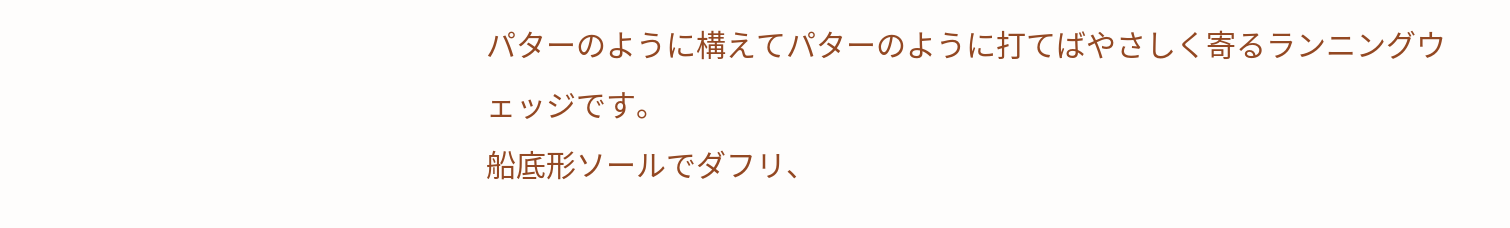パターのように構えてパターのように打てばやさしく寄るランニングウェッジです。
船底形ソールでダフリ、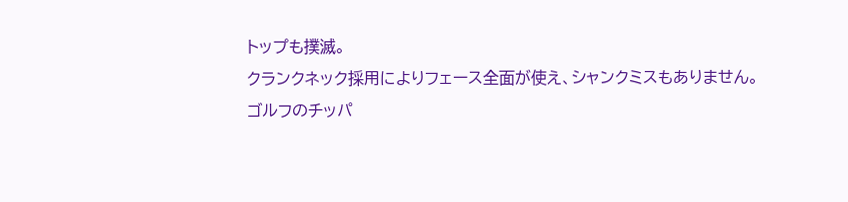トップも撲滅。
クランクネック採用によりフェース全面が使え、シャンクミスもありません。
ゴルフのチッパ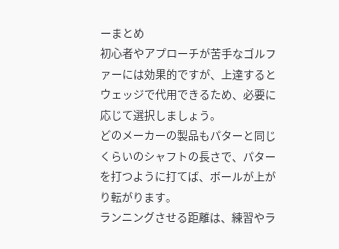ーまとめ
初心者やアプローチが苦手なゴルファーには効果的ですが、上達するとウェッジで代用できるため、必要に応じて選択しましょう。
どのメーカーの製品もパターと同じくらいのシャフトの長さで、パターを打つように打てば、ボールが上がり転がります。
ランニングさせる距離は、練習やラ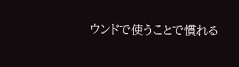ウンドで使うことで慣れる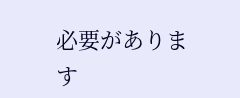必要があります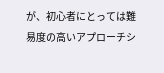が、初心者にとっては難易度の高いアプローチシ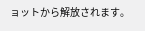ョットから解放されます。